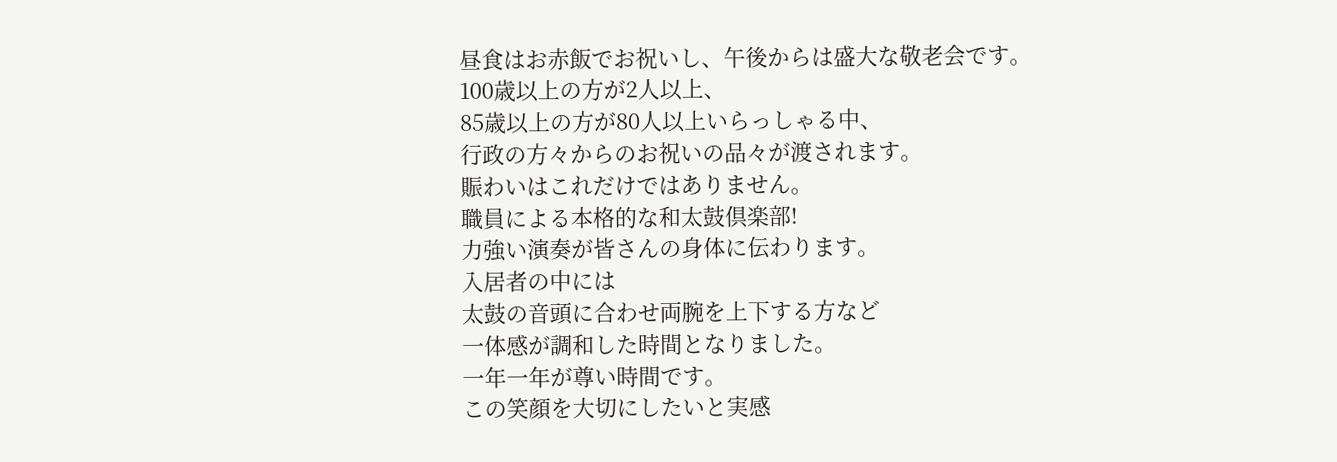昼食はお赤飯でお祝いし、午後からは盛大な敬老会です。
100歳以上の方が2人以上、
85歳以上の方が80人以上いらっしゃる中、
行政の方々からのお祝いの品々が渡されます。
賑わいはこれだけではありません。
職員による本格的な和太鼓倶楽部!
力強い演奏が皆さんの身体に伝わります。
入居者の中には
太鼓の音頭に合わせ両腕を上下する方など
一体感が調和した時間となりました。
一年一年が尊い時間です。
この笑顔を大切にしたいと実感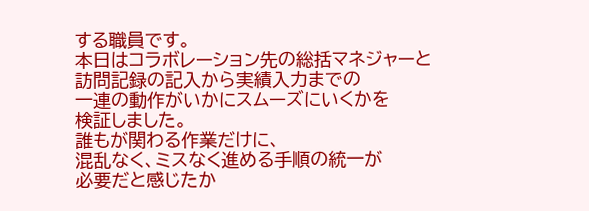する職員です。
本日はコラボレーション先の総括マネジャーと
訪問記録の記入から実績入力までの
一連の動作がいかにスムーズにいくかを
検証しました。
誰もが関わる作業だけに、
混乱なく、ミスなく進める手順の統一が
必要だと感じたか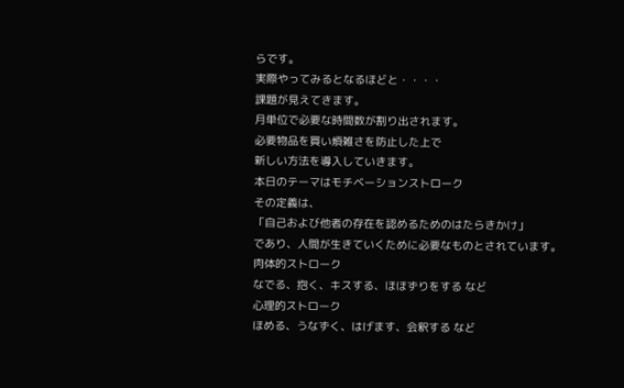らです。
実際やってみるとなるほどと・・・・
課題が見えてきます。
月単位で必要な時間数が割り出されます。
必要物品を買い煩雑さを防止した上で
新しい方法を導入していきます。
本日のテーマはモチベーションストローク
その定義は、
「自己および他者の存在を認めるためのはたらきかけ」
であり、人間が生きていくために必要なものとされています。
肉体的ストローク
なでる、抱く、キスする、ほほずりをする など
心理的ストローク
ほめる、うなずく、はげます、会釈する など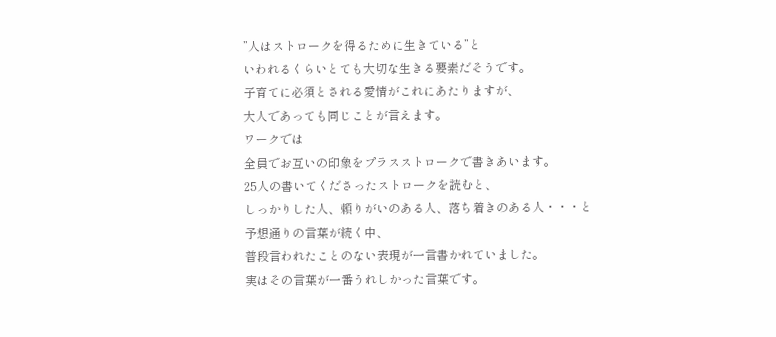”人はストロークを得るために生きている”と
いわれるくらいとても大切な生きる要素だそうです。
子育てに必須とされる愛情がこれにあたりますが、
大人であっても同じことが言えます。
ワークでは
全員でお互いの印象をプラスストロークで書きあいます。
25人の書いてくださったストロークを読むと、
しっかりした人、頼りがいのある人、落ち着きのある人・・・と
予想通りの言葉が続く中、
普段言われたことのない表現が一言書かれていました。
実はその言葉が一番うれしかった言葉です。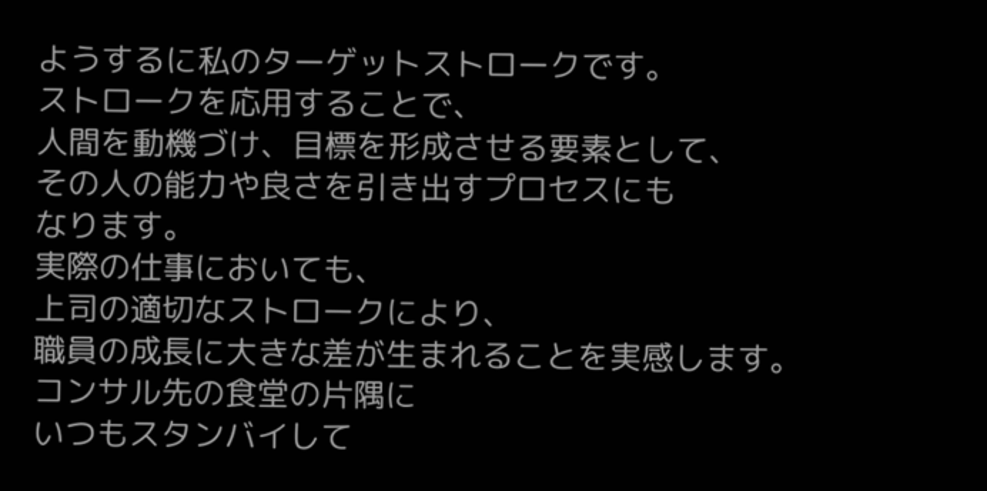ようするに私のターゲットストロークです。
ストロークを応用することで、
人間を動機づけ、目標を形成させる要素として、
その人の能力や良さを引き出すプロセスにも
なります。
実際の仕事においても、
上司の適切なストロークにより、
職員の成長に大きな差が生まれることを実感します。
コンサル先の食堂の片隅に
いつもスタンバイして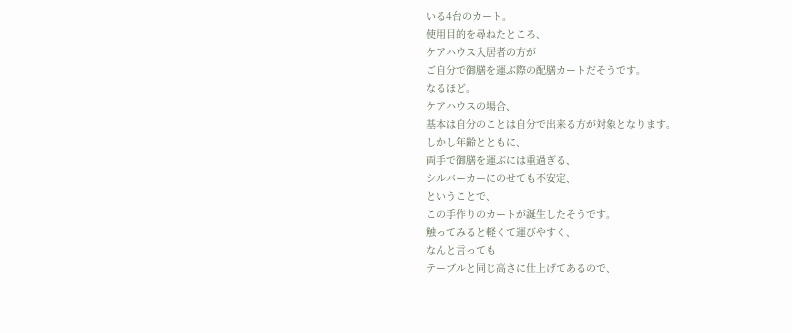いる4台のカート。
使用目的を尋ねたところ、
ケアハウス入居者の方が
ご自分で御膳を運ぶ際の配膳カートだそうです。
なるほど。
ケアハウスの場合、
基本は自分のことは自分で出来る方が対象となります。
しかし年齢とともに、
両手で御膳を運ぶには重過ぎる、
シルバーカーにのせても不安定、
ということで、
この手作りのカートが誕生したそうです。
触ってみると軽くて運びやすく、
なんと言っても
テーブルと同じ高さに仕上げてあるので、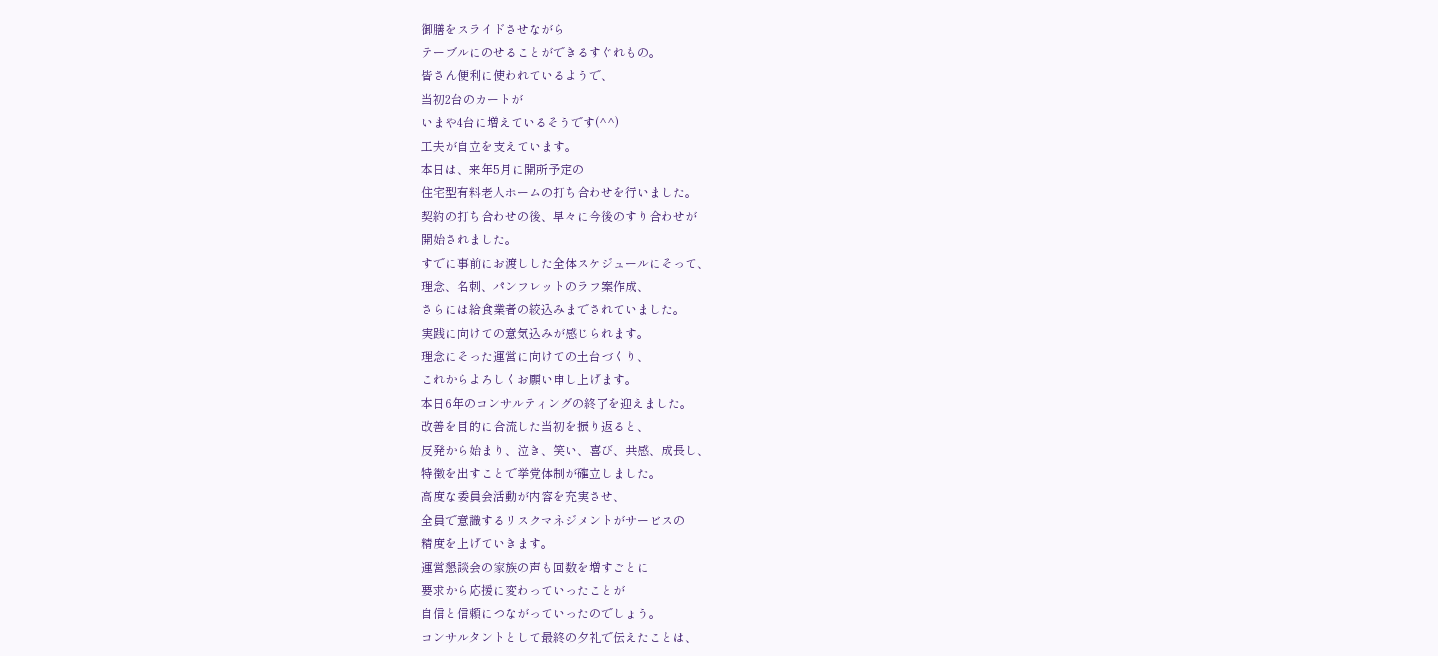御膳をスライドさせながら
テーブルにのせることができるすぐれもの。
皆さん便利に使われているようで、
当初2台のカートが
いまや4台に増えているそうです(^^)
工夫が自立を支えています。
本日は、来年5月に開所予定の
住宅型有料老人ホームの打ち合わせを行いました。
契約の打ち合わせの後、早々に今後のすり合わせが
開始されました。
すでに事前にお渡しした全体スケジュールにそって、
理念、名刺、パンフレットのラフ案作成、
さらには給食業者の絞込みまでされていました。
実践に向けての意気込みが感じられます。
理念にそった運営に向けての土台づくり、
これからよろしくお願い申し上げます。
本日6年のコンサルティングの終了を迎えました。
改善を目的に合流した当初を振り返ると、
反発から始まり、泣き、笑い、喜び、共感、成長し、
特徴を出すことで挙党体制が確立しました。
高度な委員会活動が内容を充実させ、
全員で意識するリスクマネジメントがサービスの
精度を上げていきます。
運営懇談会の家族の声も回数を増すごとに
要求から応援に変わっていったことが
自信と信頼につながっていったのでしょう。
コンサルタントとして最終の夕礼で伝えたことは、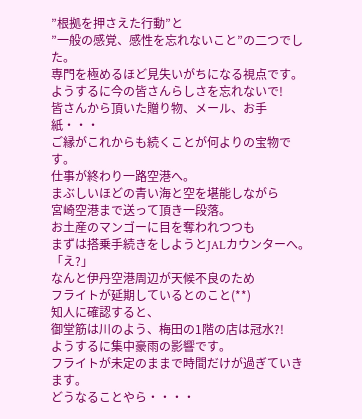”根拠を押さえた行動”と
”一般の感覚、感性を忘れないこと”の二つでした。
専門を極めるほど見失いがちになる視点です。
ようするに今の皆さんらしさを忘れないで!
皆さんから頂いた贈り物、メール、お手紙・・・
ご縁がこれからも続くことが何よりの宝物です。
仕事が終わり一路空港へ。
まぶしいほどの青い海と空を堪能しながら
宮崎空港まで送って頂き一段落。
お土産のマンゴーに目を奪われつつも
まずは搭乗手続きをしようとJALカウンターへ。
「え?」
なんと伊丹空港周辺が天候不良のため
フライトが延期しているとのこと(**)
知人に確認すると、
御堂筋は川のよう、梅田の1階の店は冠水?!
ようするに集中豪雨の影響です。
フライトが未定のままで時間だけが過ぎていきます。
どうなることやら・・・・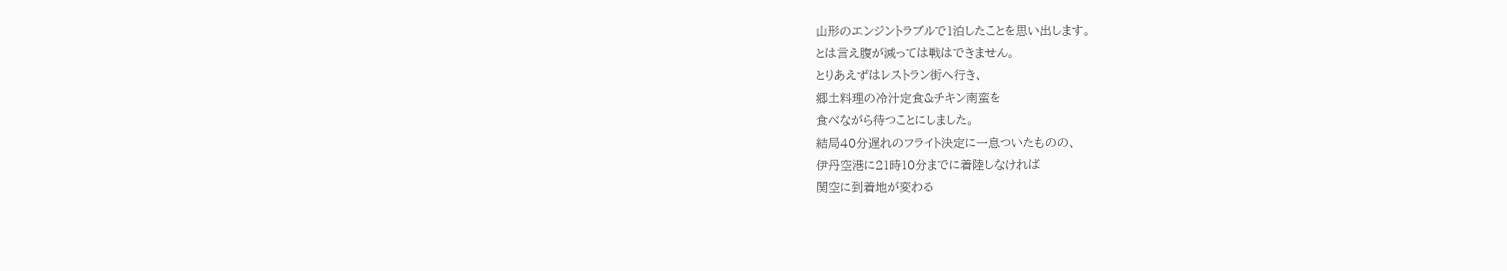山形のエンジントラブルで1泊したことを思い出します。
とは言え腹が減っては戦はできません。
とりあえずはレストラン街へ行き、
郷土料理の冷汁定食&チキン南蛮を
食べながら待つことにしました。
結局40分遅れのフライト決定に一息ついたものの、
伊丹空港に21時10分までに着陸しなければ
関空に到着地が変わる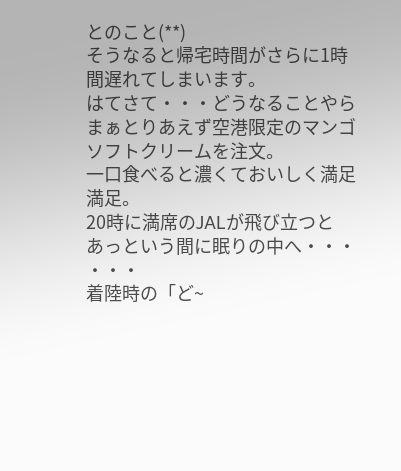とのこと(**)
そうなると帰宅時間がさらに1時間遅れてしまいます。
はてさて・・・どうなることやら
まぁとりあえず空港限定のマンゴソフトクリームを注文。
一口食べると濃くておいしく満足満足。
20時に満席のJALが飛び立つと
あっという間に眠りの中へ・・・ ・・・
着陸時の「ど~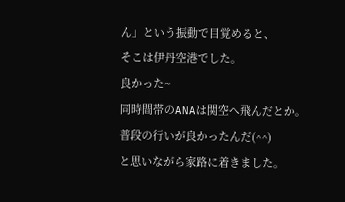ん」という振動で目覚めると、
そこは伊丹空港でした。
良かった~
同時間帯のANAは関空へ飛んだとか。
普段の行いが良かったんだ(^^)
と思いながら家路に着きました。